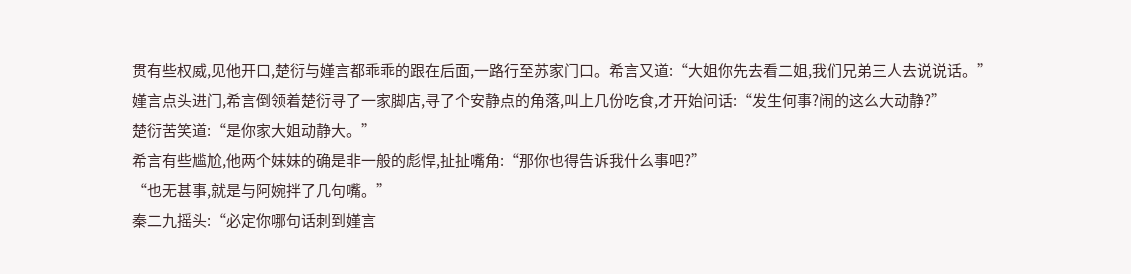贯有些权威,见他开口,楚衍与嫤言都乖乖的跟在后面,一路行至苏家门口。希言又道:“大姐你先去看二姐,我们兄弟三人去说说话。”
嫤言点头进门,希言倒领着楚衍寻了一家脚店,寻了个安静点的角落,叫上几份吃食,才开始问话:“发生何事?闹的这么大动静?”
楚衍苦笑道:“是你家大姐动静大。”
希言有些尴尬,他两个妹妹的确是非一般的彪悍,扯扯嘴角:“那你也得告诉我什么事吧?”
“也无甚事,就是与阿婉拌了几句嘴。”
秦二九摇头:“必定你哪句话刺到嫤言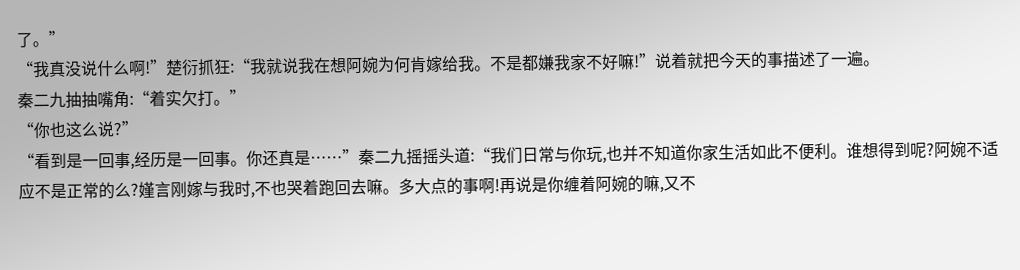了。”
“我真没说什么啊!”楚衍抓狂:“我就说我在想阿婉为何肯嫁给我。不是都嫌我家不好嘛!”说着就把今天的事描述了一遍。
秦二九抽抽嘴角:“着实欠打。”
“你也这么说?”
“看到是一回事,经历是一回事。你还真是……”秦二九摇摇头道:“我们日常与你玩,也并不知道你家生活如此不便利。谁想得到呢?阿婉不适应不是正常的么?嫤言刚嫁与我时,不也哭着跑回去嘛。多大点的事啊!再说是你缠着阿婉的嘛,又不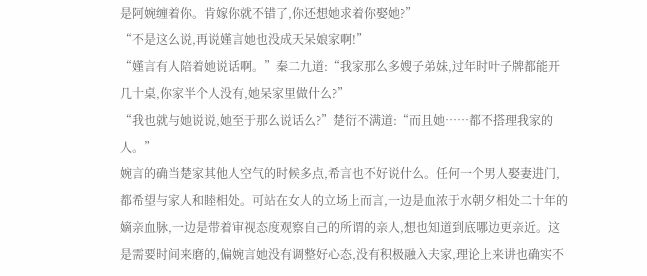是阿婉缠着你。肯嫁你就不错了,你还想她求着你娶她?”
“不是这么说,再说嫤言她也没成天呆娘家啊!”
“嫤言有人陪着她说话啊。”秦二九道:“我家那么多嫂子弟妹,过年时叶子牌都能开几十桌,你家半个人没有,她呆家里做什么?”
“我也就与她说说,她至于那么说话么?”楚衍不满道:“而且她……都不搭理我家的人。”
婉言的确当楚家其他人空气的时候多点,希言也不好说什么。任何一个男人娶妻进门,都希望与家人和睦相处。可站在女人的立场上而言,一边是血浓于水朝夕相处二十年的嫡亲血脉,一边是带着审视态度观察自己的所谓的亲人,想也知道到底哪边更亲近。这是需要时间来磨的,偏婉言她没有调整好心态,没有积极融入夫家,理论上来讲也确实不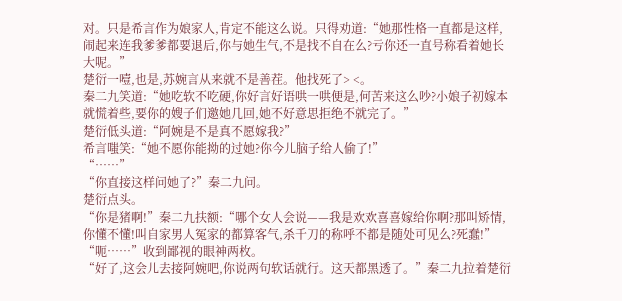对。只是希言作为娘家人,肯定不能这么说。只得劝道:“她那性格一直都是这样,闹起来连我爹爹都要退后,你与她生气,不是找不自在么?亏你还一直号称看着她长大呢。”
楚衍一噎,也是,苏婉言从来就不是善茬。他找死了> <。
秦二九笑道:“她吃软不吃硬,你好言好语哄一哄便是,何苦来这么吵?小娘子初嫁本就慌着些,要你的嫂子们邀她几回,她不好意思拒绝不就完了。”
楚衍低头道:“阿婉是不是真不愿嫁我?”
希言嗤笑:“她不愿你能拗的过她?你今儿脑子给人偷了!”
“……”
“你直接这样问她了?”秦二九问。
楚衍点头。
“你是猪啊!”秦二九扶额:“哪个女人会说——我是欢欢喜喜嫁给你啊?那叫矫情,你懂不懂!叫自家男人冤家的都算客气,杀千刀的称呼不都是随处可见么?死蠢!”
“呃……”收到鄙视的眼神两枚。
“好了,这会儿去接阿婉吧,你说两句软话就行。这天都黑透了。”秦二九拉着楚衍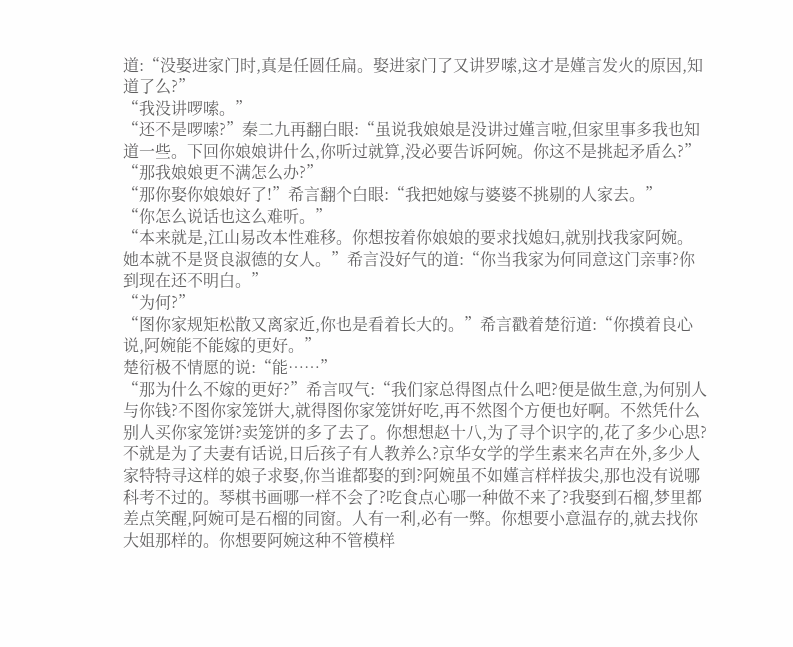道:“没娶进家门时,真是任圆任扁。娶进家门了又讲罗嗦,这才是嫤言发火的原因,知道了么?”
“我没讲啰嗦。”
“还不是啰嗦?”秦二九再翻白眼:“虽说我娘娘是没讲过嫤言啦,但家里事多我也知道一些。下回你娘娘讲什么,你听过就算,没必要告诉阿婉。你这不是挑起矛盾么?”
“那我娘娘更不满怎么办?”
“那你娶你娘娘好了!”希言翻个白眼:“我把她嫁与婆婆不挑剔的人家去。”
“你怎么说话也这么难听。”
“本来就是,江山易改本性难移。你想按着你娘娘的要求找媳妇,就别找我家阿婉。她本就不是贤良淑德的女人。”希言没好气的道:“你当我家为何同意这门亲事?你到现在还不明白。”
“为何?”
“图你家规矩松散又离家近,你也是看着长大的。”希言戳着楚衍道:“你摸着良心说,阿婉能不能嫁的更好。”
楚衍极不情愿的说:“能……”
“那为什么不嫁的更好?”希言叹气:“我们家总得图点什么吧?便是做生意,为何别人与你钱?不图你家笼饼大,就得图你家笼饼好吃,再不然图个方便也好啊。不然凭什么别人买你家笼饼?卖笼饼的多了去了。你想想赵十八,为了寻个识字的,花了多少心思?不就是为了夫妻有话说,日后孩子有人教养么?京华女学的学生素来名声在外,多少人家特特寻这样的娘子求娶,你当谁都娶的到?阿婉虽不如嫤言样样拔尖,那也没有说哪科考不过的。琴棋书画哪一样不会了?吃食点心哪一种做不来了?我娶到石榴,梦里都差点笑醒,阿婉可是石榴的同窗。人有一利,必有一弊。你想要小意温存的,就去找你大姐那样的。你想要阿婉这种不管模样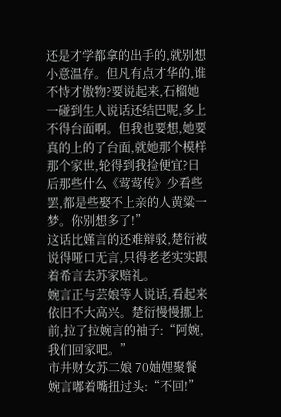还是才学都拿的出手的,就别想小意温存。但凡有点才华的,谁不恃才傲物?要说起来,石榴她一碰到生人说话还结巴呢,多上不得台面啊。但我也要想,她要真的上的了台面,就她那个模样那个家世,轮得到我捡便宜?日后那些什么《莺莺传》少看些罢,都是些娶不上亲的人黄粱一梦。你别想多了!”
这话比嫤言的还难辩驳,楚衍被说得哑口无言,只得老老实实跟着希言去苏家赔礼。
婉言正与芸娘等人说话,看起来依旧不大高兴。楚衍慢慢挪上前,拉了拉婉言的袖子:“阿婉,我们回家吧。”
市井财女苏二娘 70妯娌聚餐
婉言嘟着嘴扭过头:“不回!”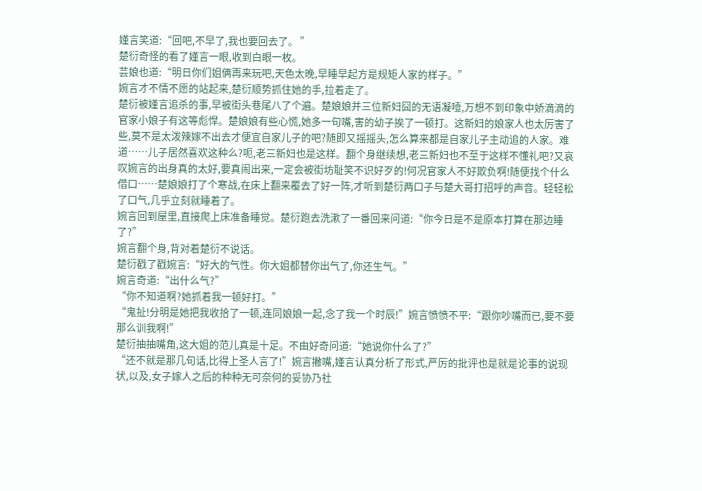嫤言笑道:“回吧,不早了,我也要回去了。 ”
楚衍奇怪的看了嫤言一眼,收到白眼一枚。
芸娘也道:“明日你们姐俩再来玩吧,天色太晚,早睡早起方是规矩人家的样子。”
婉言才不情不愿的站起来,楚衍顺势抓住她的手,拉着走了。
楚衍被嫤言追杀的事,早被街头巷尾八了个遍。楚娘娘并三位新妇囧的无语凝噎,万想不到印象中娇滴滴的官家小娘子有这等彪悍。楚娘娘有些心慌,她多一句嘴,害的幼子挨了一顿打。这新妇的娘家人也太厉害了些,莫不是太泼辣嫁不出去才便宜自家儿子的吧?随即又摇摇头,怎么算来都是自家儿子主动追的人家。难道……儿子居然喜欢这种么?呃,老三新妇也是这样。翻个身继续想,老三新妇也不至于这样不懂礼吧?又哀叹婉言的出身真的太好,要真闹出来,一定会被街坊耻笑不识好歹的!何况官家人不好欺负啊!随便找个什么借口……楚娘娘打了个寒战,在床上翻来覆去了好一阵,才听到楚衍两口子与楚大哥打招呼的声音。轻轻松了口气,几乎立刻就睡着了。
婉言回到屋里,直接爬上床准备睡觉。楚衍跑去洗漱了一番回来问道:“你今日是不是原本打算在那边睡了?”
婉言翻个身,背对着楚衍不说话。
楚衍戳了戳婉言:“好大的气性。你大姐都替你出气了,你还生气。”
婉言奇道:“出什么气?”
“你不知道啊?她抓着我一顿好打。”
“鬼扯!分明是她把我收拾了一顿,连同娘娘一起,念了我一个时辰!”婉言愤愤不平:“跟你吵嘴而已,要不要那么训我啊!”
楚衍抽抽嘴角,这大姐的范儿真是十足。不由好奇问道:“她说你什么了?”
“还不就是那几句话,比得上圣人言了!”婉言撇嘴,嫤言认真分析了形式,严厉的批评也是就是论事的说现状,以及,女子嫁人之后的种种无可奈何的妥协乃社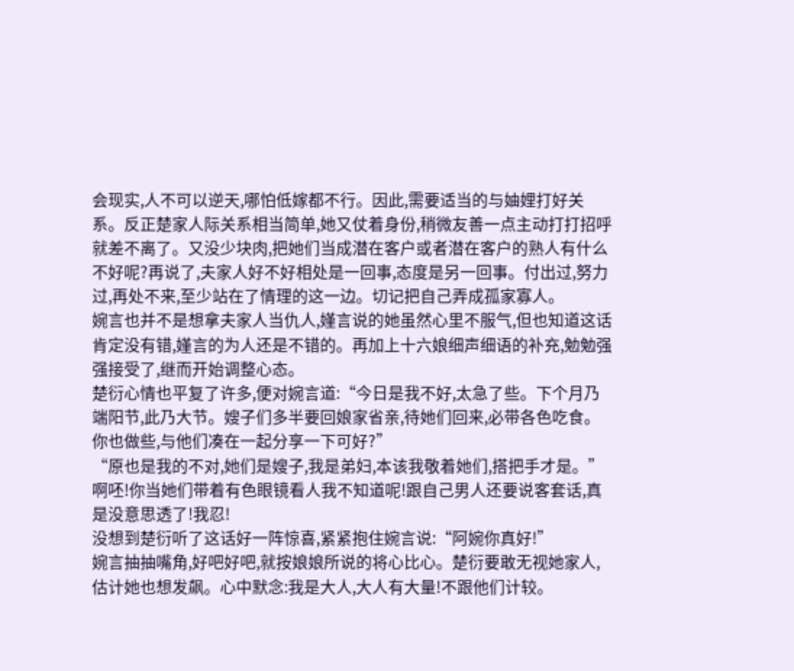会现实,人不可以逆天,哪怕低嫁都不行。因此,需要适当的与妯娌打好关系。反正楚家人际关系相当简单,她又仗着身份,稍微友善一点主动打打招呼就差不离了。又没少块肉,把她们当成潜在客户或者潜在客户的熟人有什么不好呢?再说了,夫家人好不好相处是一回事,态度是另一回事。付出过,努力过,再处不来,至少站在了情理的这一边。切记把自己弄成孤家寡人。
婉言也并不是想拿夫家人当仇人,嫤言说的她虽然心里不服气,但也知道这话肯定没有错,嫤言的为人还是不错的。再加上十六娘细声细语的补充,勉勉强强接受了,继而开始调整心态。
楚衍心情也平复了许多,便对婉言道:“今日是我不好,太急了些。下个月乃端阳节,此乃大节。嫂子们多半要回娘家省亲,待她们回来,必带各色吃食。你也做些,与他们凑在一起分享一下可好?”
“原也是我的不对,她们是嫂子,我是弟妇,本该我敬着她们,搭把手才是。”啊呸!你当她们带着有色眼镜看人我不知道呢!跟自己男人还要说客套话,真是没意思透了!我忍!
没想到楚衍听了这话好一阵惊喜,紧紧抱住婉言说:“阿婉你真好!”
婉言抽抽嘴角,好吧好吧,就按娘娘所说的将心比心。楚衍要敢无视她家人,估计她也想发飙。心中默念:我是大人,大人有大量!不跟他们计较。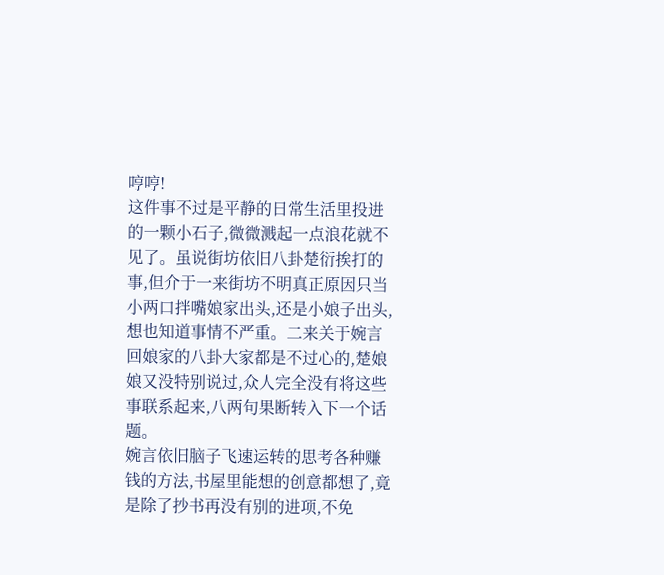哼哼!
这件事不过是平静的日常生活里投进的一颗小石子,微微溅起一点浪花就不见了。虽说街坊依旧八卦楚衍挨打的事,但介于一来街坊不明真正原因只当小两口拌嘴娘家出头,还是小娘子出头,想也知道事情不严重。二来关于婉言回娘家的八卦大家都是不过心的,楚娘娘又没特别说过,众人完全没有将这些事联系起来,八两句果断转入下一个话题。
婉言依旧脑子飞速运转的思考各种赚钱的方法,书屋里能想的创意都想了,竟是除了抄书再没有别的进项,不免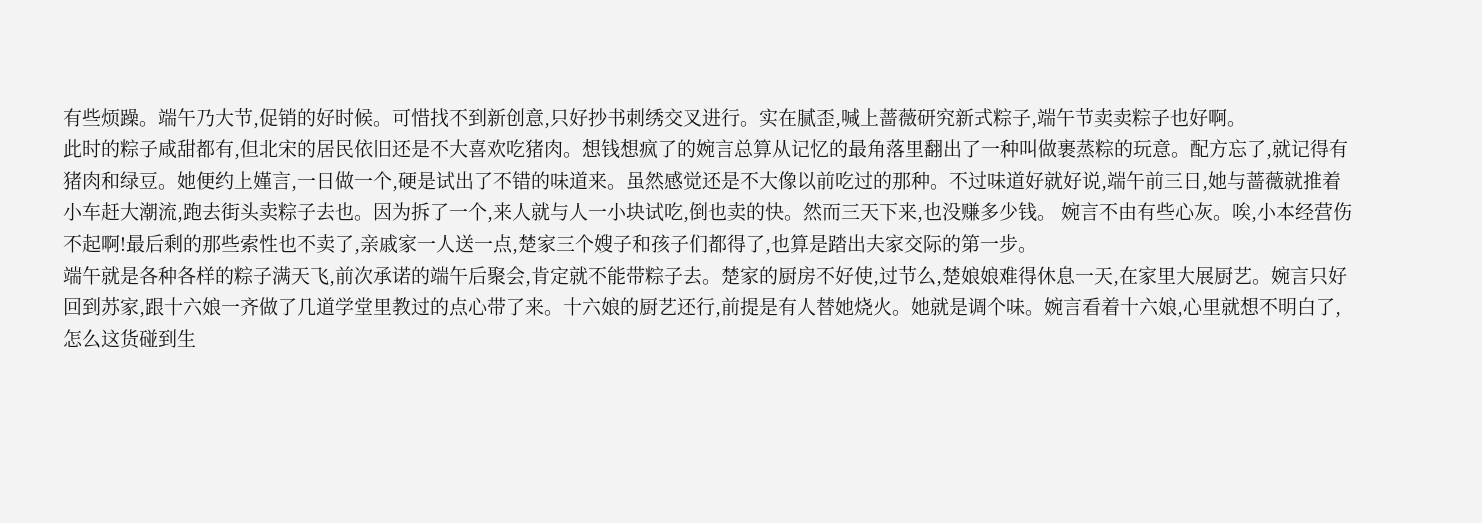有些烦躁。端午乃大节,促销的好时候。可惜找不到新创意,只好抄书刺绣交叉进行。实在腻歪,喊上蔷薇研究新式粽子,端午节卖卖粽子也好啊。
此时的粽子咸甜都有,但北宋的居民依旧还是不大喜欢吃猪肉。想钱想疯了的婉言总算从记忆的最角落里翻出了一种叫做裹蒸粽的玩意。配方忘了,就记得有猪肉和绿豆。她便约上嫤言,一日做一个,硬是试出了不错的味道来。虽然感觉还是不大像以前吃过的那种。不过味道好就好说,端午前三日,她与蔷薇就推着小车赶大潮流,跑去街头卖粽子去也。因为拆了一个,来人就与人一小块试吃,倒也卖的快。然而三天下来,也没赚多少钱。 婉言不由有些心灰。唉,小本经营伤不起啊!最后剩的那些索性也不卖了,亲戚家一人送一点,楚家三个嫂子和孩子们都得了,也算是踏出夫家交际的第一步。
端午就是各种各样的粽子满天飞,前次承诺的端午后聚会,肯定就不能带粽子去。楚家的厨房不好使,过节么,楚娘娘难得休息一天,在家里大展厨艺。婉言只好回到苏家,跟十六娘一齐做了几道学堂里教过的点心带了来。十六娘的厨艺还行,前提是有人替她烧火。她就是调个味。婉言看着十六娘,心里就想不明白了,怎么这货碰到生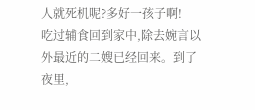人就死机呢?多好一孩子啊!
吃过辅食回到家中,除去婉言以外最近的二嫂已经回来。到了夜里,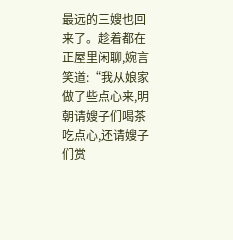最远的三嫂也回来了。趁着都在正屋里闲聊,婉言笑道:“我从娘家做了些点心来,明朝请嫂子们喝茶吃点心,还请嫂子们赏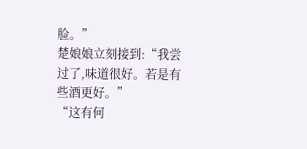脸。”
楚娘娘立刻接到:“我尝过了,味道很好。若是有些酒更好。”
“这有何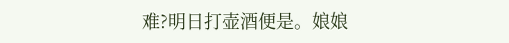难?明日打壶酒便是。娘娘